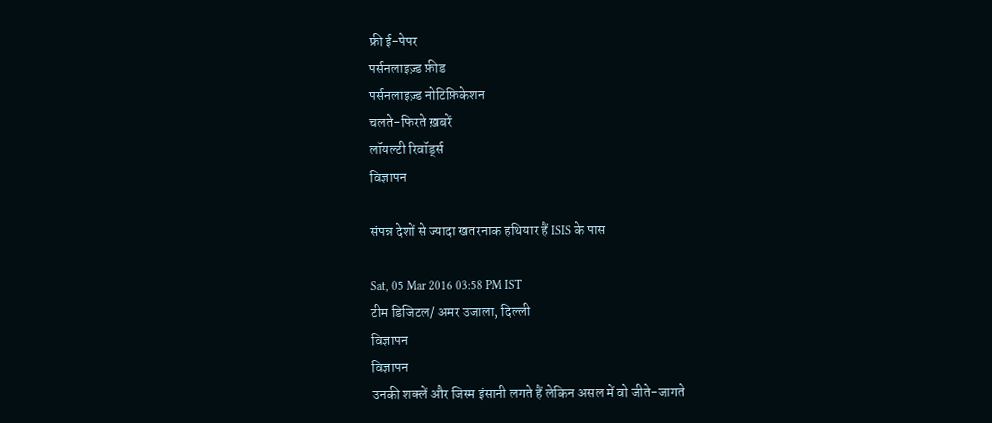फ्री ई-पेपर
पर्सनलाइज़्ड फ़ीड
पर्सनलाइज़्ड नोटिफ़िकेशन
चलते-फिरते ख़बरें
लॉयल्टी रिवॉर्ड्स
विज्ञापन

संपन्न देशों से ज्यादा खतरनाक हथियार हैं ISIS के पास

Sat, 05 Mar 2016 03:58 PM IST
टीम डिजिटल/ अमर उजाला, दिल्ली
विज्ञापन
विज्ञापन
उनकी शक्लें और जिस्म इंसानी लगते हैं लेकिन असल में वो जीते-जागते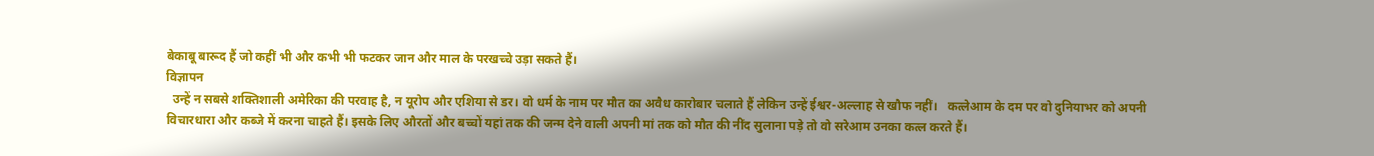बेकाबू बारूद हैं जो कहीं भी और कभी भी फटकर जान और माल के परखच्चे उड़ा सकते हैं।
विज्ञापन
  उन्हें न सबसे शक्तिशाली अमेरिका की परवाह है, न यूरोप और एशिया से डर। वो धर्म के नाम पर मौत का अवैध कारोबार चलाते हैं लेकिन उन्हें ईश्वर-अल्लाह से खौफ नहीं।   कत्लेआम के दम पर वो दुनियाभर को अपनी विचारधारा और कब्जे में करना चाहते हैं। इसके लिए औरतों और बच्चों यहां तक की जन्म देने वाली अपनी मां तक को मौत की नींद सुलाना पड़े तो वो सरेआम उनका कत्ल करते हैं।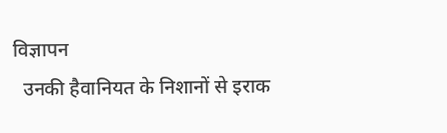विज्ञापन
  उनकी हैवानियत के निशानों से इराक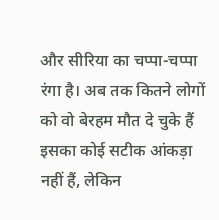और सीरिया का चप्पा-चप्पा रंगा है। अब तक कितने लोगों को वो बेरहम मौत दे चुके हैं इसका कोई सटीक आंकड़ा नहीं हैं, लेकिन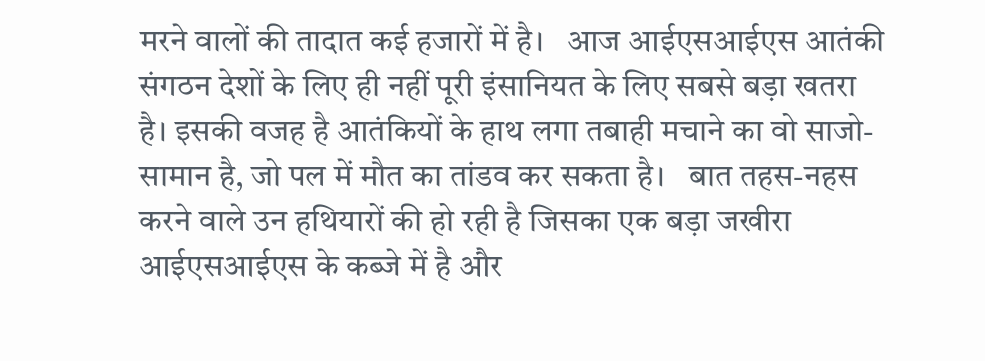मरने वालों की तादात कई हजारों में है।   आज आईएसआईएस आतंकी संगठन देशों के लिए ही नहीं पूरी इंसानियत के लिए सबसे बड़ा खतरा है। इसकी वजह है आतंकियों के हाथ लगा तबाही मचाने का वो साजो-सामान है, जो पल में मौत का तांडव कर सकता है।   बात तहस-नहस करने वाले उन हथियारों की हो रही है जिसका एक बड़ा जखीरा आईएसआईएस के कब्जे में है और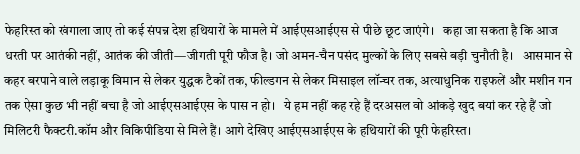फेहरिस्त को खंगाला जाए तो कई संपन्न देश हथियारों के मामले में आईएसआईएस से पीछे छूट जाएंगे।   कहा जा सकता है कि आज धरती पर आतंकी नहीं, आतंक की जीती—जीगती पूरी फौज है। जो अमन-चैन पसंद मुल्कों के लिए सबसे बड़ी चुनौती है।   आसमान से कहर बरपाने वाले लड़ाकू विमान से लेकर युद्धक टैकों तक, फील्डगन से लेकर मिसाइल लॉन्चर तक, अत्याधुनिक राइफलें और मशीन गन तक ऐसा कुछ भी नहीं बचा है जो आईएसआईएस के पास न हो।   ये हम नहीं कह रहे हैं दरअसल वो आंकड़े खुद बयां कर रहे हैं जो मिलिटरी फैक्टरी.कॉम और विकिपीडिया से मिले हैं। आगे देखिए आईएसआईएस के हथियारों की पूरी फेहरिस्त।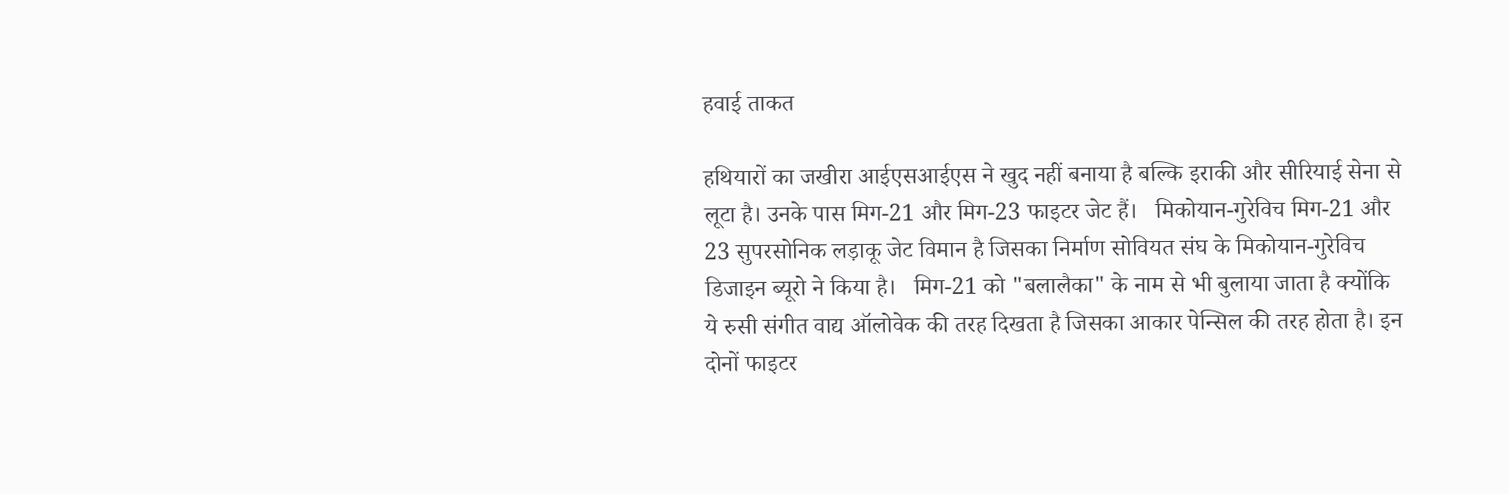हवाई ताकत

हथियारों का जखीरा आईएसआईएस ने खुद नहीं बनाया है बल्कि इराकी और सीरियाई सेना से लूटा है। उनके पास मिग-21 और मिग-23 फाइटर जेट हैं।   मिकोयान-गुरेविच मिग-21 और 23 सुपरसोनिक लड़ाकू जेट विमान है जिसका निर्माण सोवियत संघ के मिकोयान-गुरेविच डिजाइन ब्यूरो ने किया है।   मिग-21 को "बलालैका" के नाम से भी बुलाया जाता है क्योंकि ये रुसी संगीत वाद्य ऑलोवेक की तरह दिखता है जिसका आकार पेन्सिल की तरह होता है। इन दोनों फाइटर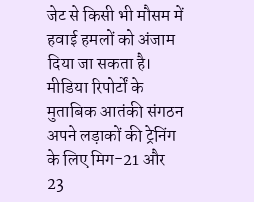जेट से किसी भी मौसम में हवाई हमलों को अंजाम दिया जा सकता है।   मीडिया रिपोर्टों के मुताबिक आतंकी संगठन अपने लड़ाकों की ट्रेनिंग के लिए मिग-21 और 23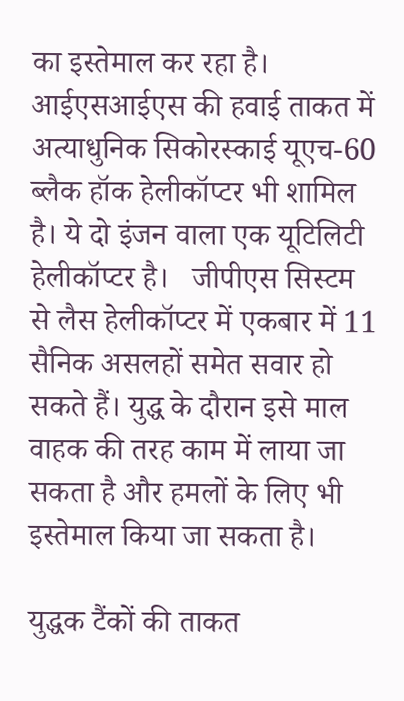का इस्तेमाल कर रहा है।   आईएसआईएस की हवाई ताकत में अत्याधुनिक सिकोरस्काई यूएच-60 ब्लैक हॉक हेलीकॉप्टर भी शामिल है। ये दो इंजन वाला एक यूटिलिटी हेलीकॉप्टर है।   जीपीएस सिस्टम से लैस हेलीकॉप्टर में एकबार में 11 सैनिक असलहों समेत सवार हो सकते हैं। युद्ध के दौरान इसे माल वाहक की तरह काम में लाया जा सकता है और हमलों के लिए भी इस्तेमाल किया जा सकता है।

युद्धक टैंकों की ताकत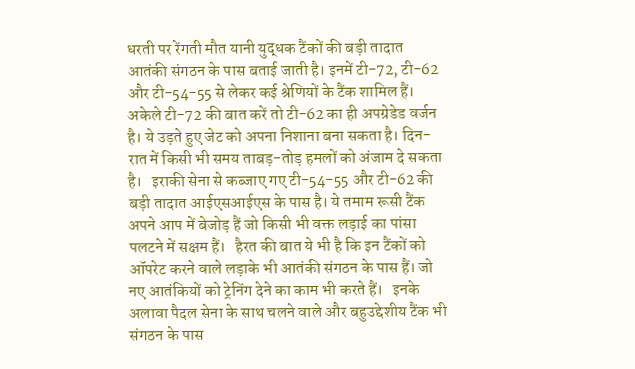धरती पर रेंगती मौत यानी युद्धक टैंकों की बड़ी तादात आतंकी संगठन के पास बताई जाती है। इनमें टी-72, टी-62 और टी-54-55 से लेकर कई श्रेणियों के टैंक शामिल हैं।   अकेले टी-72 की बात करें तो टी-62 का ही अपग्रेडेड वर्जन है। ये उड़ते हुए जेट को अपना निशाना बना सकता है। दिन-रात में किसी भी समय ताबड़-तोड़ हमलों को अंजाम दे सकता है।   इराकी सेना से कब्जाए गए टी-54-55 और टी-62 की बड़ी तादात आईएसआईएस के पास है। ये तमाम रूसी टैंक अपने आप में बेजोड़ हैं जो किसी भी वक्त लड़ाई का पांसा पलटने में सक्षम हैं।   हैरत की बात ये भी है कि इन टैंकों को ऑपरेट करने वाले लड़ाके भी आतंकी संगठन के पास हैं। जो नए आतंकियों को ट्रेनिंग देने का काम भी करते हैं।   इनके अलावा पैदल सेना के साथ चलने वाले और बहुउद्देशीय टैंक भी संगठन के पास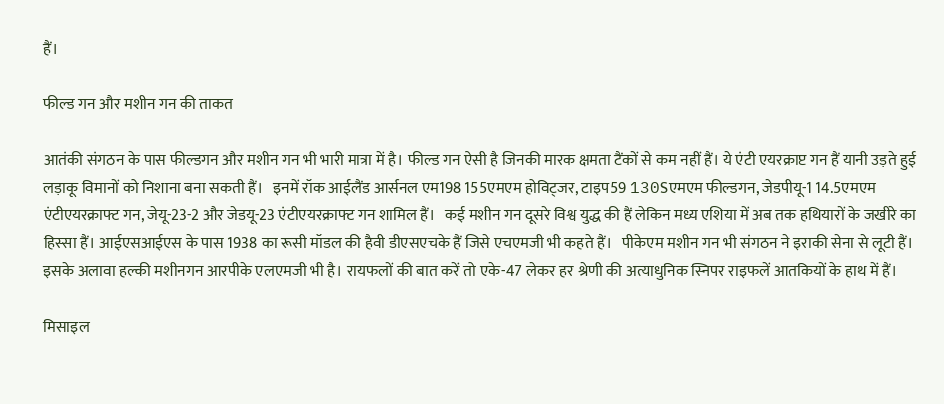हैं।

फील्ड गन और मशीन गन की ताकत

आतंकी संगठन के पास फील्डगन और मशीन गन भी भारी मात्रा में है। फील्ड गन ऐसी है जिनकी मारक क्षमता टैंकों से कम नहीं हैं। ये एंटी एयरक्राप्ट गन हैं यानी उड़ते हुई लड़ाकू विमानों को निशाना बना सकती हैं।   इनमें रॉक आईलैंड आर्सनल एम198 155एमएम होविट्जर, टाइप59 130Sएमएम फील्डगन, जेडपीयू-1 14.5एमएम एंटीएयरक्राफ्ट गन, जेयू-23-2 और जेडयू-23 एंटीएयरक्राफ्ट गन शामिल हैं।   कई मशीन गन दूसरे विश्व युद्ध की हैं लेकिन मध्य एशिया में अब तक हथियारों के जखीरे का हिस्सा हैं। आईएसआईएस के पास 1938 का रूसी मॉडल की हैवी डीएसएचके हैं जिसे एचएमजी भी कहते हैं।   पीकेएम मशीन गन भी संगठन ने इराकी सेना से लूटी हैं। इसके अलावा हल्की मशीनगन आरपीके एलएमजी भी है। रायफलों की बात करें तो एके-47 लेकर हर श्रेणी की अत्याधुनिक स्निपर राइफलें आतकियों के हाथ में हैं।

मिसाइल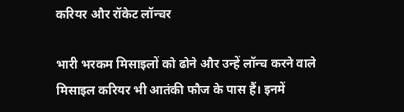करियर और रॉकेट लॉन्चर

भारी भरकम मिसाइलों को ढोने और उन्हें लॉन्च करने वाले मिसाइल करियर भी आतंकी फौज के पास हैं। इनमें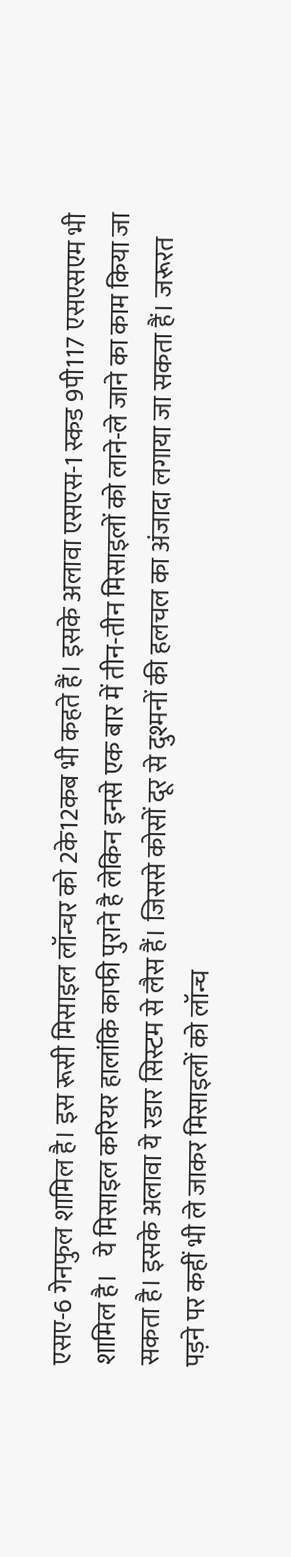एसए-6 गेनफुल शामिल है। इस रूसी मिसाइल लॉन्चर को 2के12कब भी कहते हैं। इसके अलावा एसएस-1 स्कड 9पी117 एसएसएम भी शामिल है।   ये मिसाइल करियर हालांकि काफी पुराने है लेकिन इनसे एक बार में तीन-तीन मिसाइलों को लाने-ले जाने का काम किया जा सकता है। इसके अलावा ये रडार सिस्टम से लैस हैं। जिससे कोसों दूर से दुश्मनों की हलचल का अंजादा लगाया जा सकता हैं। जरूरत पड़ने पर कहीं भी ले जाकर मिसाइलों को लॉन्च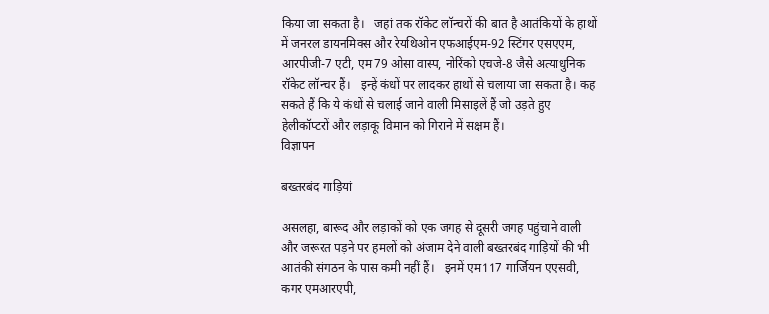किया जा सकता है।   जहां तक रॉकेट लॉन्चरों की बात है आतंकियों के हाथों में जनरल डायनमिक्स और रेयथिओन एफआईएम-92 स्टिंगर एसएएम, आरपीजी-7 एटी, एम79 ओसा वास्प, नोरिंको एचजे-8 जैसे अत्याधुनिक रॉकेट लॉन्चर हैं।   इन्हें कंधों पर लादकर हाथों से चलाया जा सकता है। कह सकते हैं कि ये कंधों से चलाई जाने वाली मिसाइलें हैं जो उड़ते हुए हेलीकॉप्टरों और लड़ाकू विमान को गिराने में सक्षम हैं।
विज्ञापन

बख्तरबंद गाड़ियां

असलहा, बारूद और लड़ाकों को एक जगह से दूसरी जगह पहुंचाने वाली और जरूरत पड़ने पर हमलों को अंजाम देने वाली बख्तरबंद गाड़ियों की भी आतंकी संगठन के पास कमी नहीं हैं।   इनमें एम117 गार्जियन एएसवी, कगर एमआरएपी,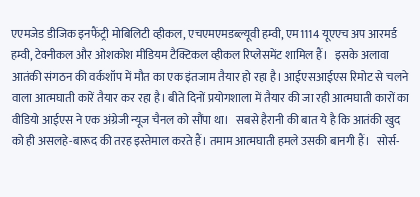एएमजेड डीजिक इनफैंट्री मोबिलिटी व्हीकल, एचएमएमडब्ल्यूवी हम्वी, एम1114 यूएएच अप आरमर्ड हम्वी, टेक्नीकल और ओशकोश मीडियम टैक्टिकल व्हीकल रिप्लेसमेंट शामिल हैं।   इसके अलावा आतंकी संगठन की वर्कशॉप में मौत का एक इंतजाम तैयार हो रहा है। आईएसआईएस रिमोट से चलने वाला आत्मघाती कारें तैयार कर रहा है। बीते दिनों प्रयोगशाला में तैयार की जा रही आत्मघाती कारों का वीडियो आईएस ने एक अंग्रेजी न्यूज चैनल को सौंपा था।   सबसे हैरानी की बात ये है कि आतंकी खुद को ही असलहे-बारूद की तरह इस्तेमाल करते हैं। तमाम आत्मघाती हमले उसकी बानगी हैं।   सोर्स-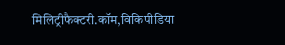मिलिट्रीफैक्टरी.कॉम,विकिपीडिया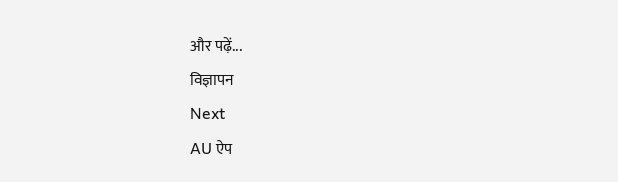और पढ़ें...
विज्ञापन
Next
AU ऐप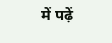में पढ़ें